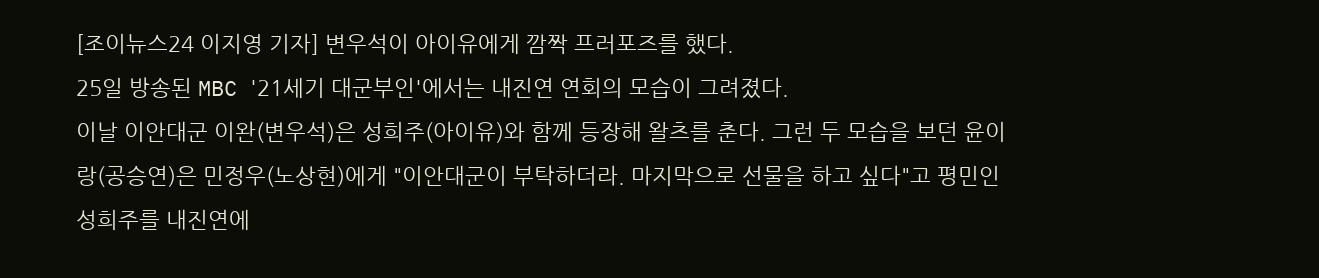[조이뉴스24 이지영 기자] 변우석이 아이유에게 깜짝 프러포즈를 했다.
25일 방송된 MBC '21세기 대군부인'에서는 내진연 연회의 모습이 그려졌다.
이날 이안대군 이완(변우석)은 성희주(아이유)와 함께 등장해 왈츠를 춘다. 그런 두 모습을 보던 윤이랑(공승연)은 민정우(노상현)에게 "이안대군이 부탁하더라. 마지막으로 선물을 하고 싶다"고 평민인 성희주를 내진연에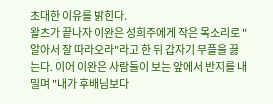초대한 이유를 밝힌다.
왈츠가 끝나자 이완은 성희주에게 작은 목소리로 "알아서 잘 따라오라"라고 한 뒤 갑자기 무플을 끓는다. 이어 이완은 사람들이 보는 앞에서 반지를 내밀며 "내가 후배님보다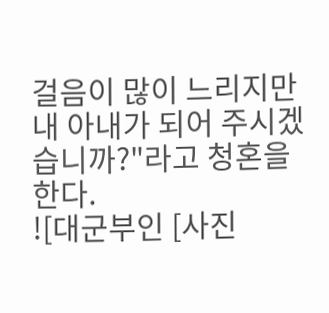걸음이 많이 느리지만 내 아내가 되어 주시겠습니까?"라고 청혼을 한다.
![대군부인 [사진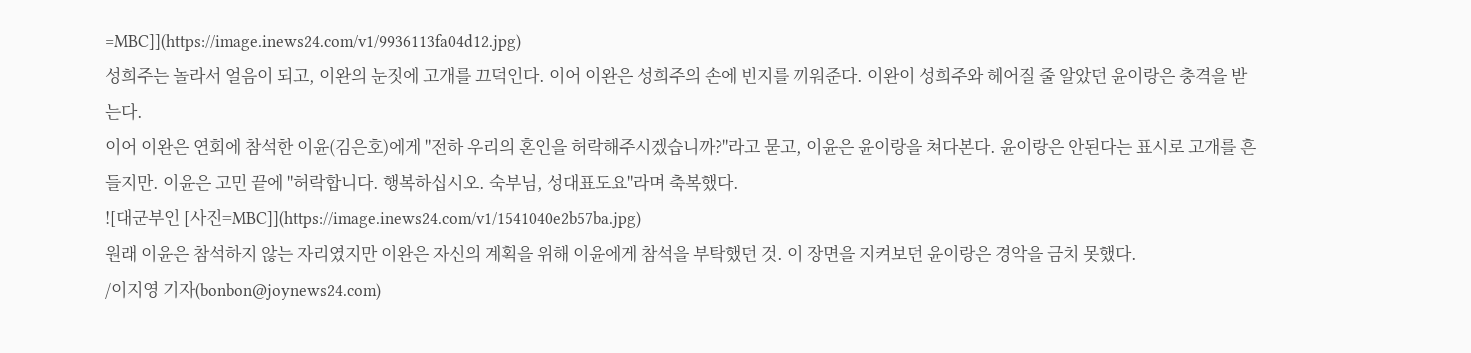=MBC]](https://image.inews24.com/v1/9936113fa04d12.jpg)
성희주는 놀라서 얼음이 되고, 이완의 눈짓에 고개를 끄덕인다. 이어 이완은 성희주의 손에 빈지를 끼워준다. 이완이 성희주와 헤어질 줄 알았던 윤이랑은 충격을 받는다.
이어 이완은 연회에 참석한 이윤(김은호)에게 "전하 우리의 혼인을 허락해주시겠습니까?"라고 묻고, 이윤은 윤이랑을 쳐다본다. 윤이랑은 안된다는 표시로 고개를 흔들지만. 이윤은 고민 끝에 "허락합니다. 행복하십시오. 숙부님, 성대표도요"라며 축복했다.
![대군부인 [사진=MBC]](https://image.inews24.com/v1/1541040e2b57ba.jpg)
원래 이윤은 참석하지 않는 자리였지만 이완은 자신의 계획을 위해 이윤에게 참석을 부탁했던 것. 이 장면을 지켜보던 윤이랑은 경악을 금치 못했다.
/이지영 기자(bonbon@joynews24.com)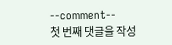--comment--
첫 번째 댓글을 작성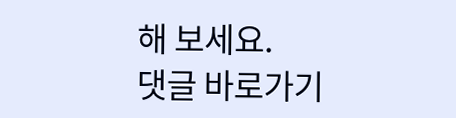해 보세요.
댓글 바로가기